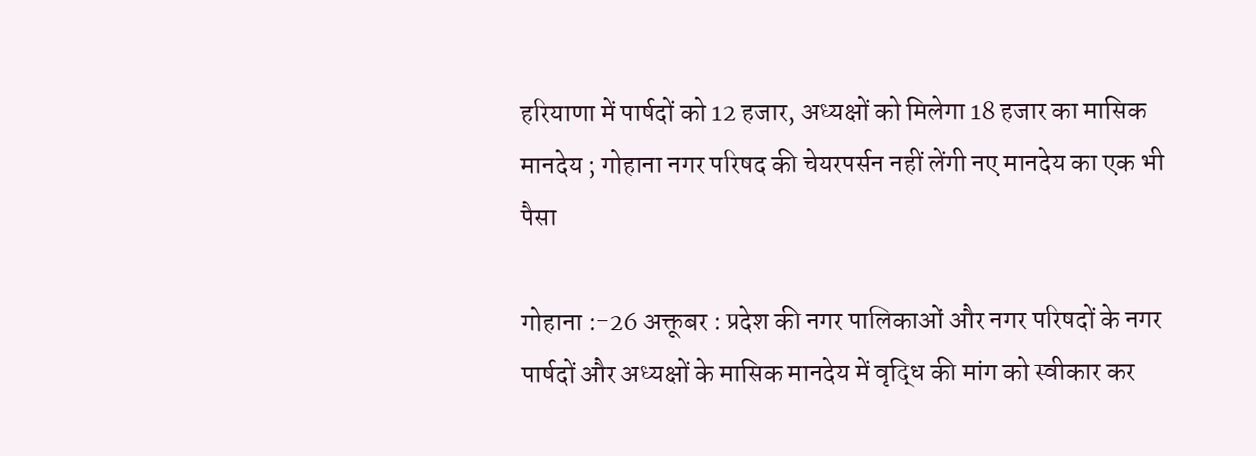हरियाणा में पार्षदों को 12 हजार, अध्यक्षों को मिलेगा 18 हजार का मासिक मानदेय ; गोहाना नगर परिषद की चेयरपर्सन नहीं लेंगी नए मानदेय का एक भी पैसा

गोहाना :-26 अक्तूबर : प्रदेश की नगर पालिकाओं और नगर परिषदों के नगर पार्षदों और अध्यक्षों के मासिक मानदेय में वृद्धि की मांग को स्वीकार कर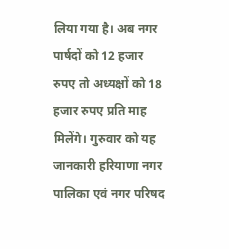लिया गया है। अब नगर पार्षदों को 12 हजार रुपए तो अध्यक्षों को 18 हजार रुपए प्रति माह मिलेंगे। गुरुवार को यह जानकारी हरियाणा नगर पालिका एवं नगर परिषद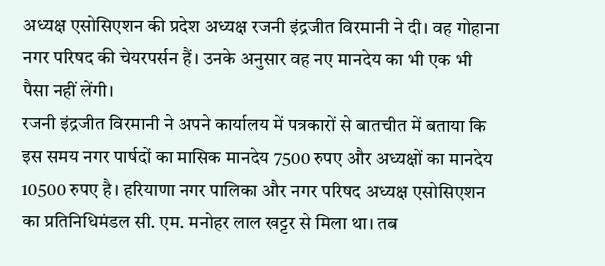अध्यक्ष एसोसिएशन की प्रदेश अध्यक्ष रजनी इंद्रजीत विरमानी ने दी। वह गोहाना नगर परिषद की चेयरपर्सन हैं। उनके अनुसार वह नए मानदेय का भी एक भी पैसा नहीं लेंगी।
रजनी इंद्रजीत विरमानी ने अपने कार्यालय में पत्रकारों से बातचीत में बताया कि इस समय नगर पार्षदों का मासिक मानदेय 7500 रुपए और अध्यक्षों का मानदेय 10500 रुपए है। हरियाणा नगर पालिका और नगर परिषद अध्यक्ष एसोसिएशन का प्रतिनिधिमंडल सी. एम. मनोहर लाल खट्टर से मिला था। तब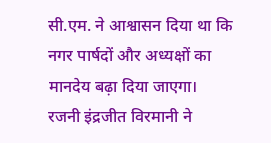सी.एम. ने आश्वासन दिया था कि नगर पार्षदों और अध्यक्षों का मानदेय बढ़ा दिया जाएगा।
रजनी इंद्रजीत विरमानी ने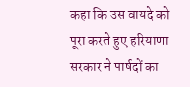कहा कि उस वायदे को पूरा करते हुए हरियाणा सरकार ने पार्षदों का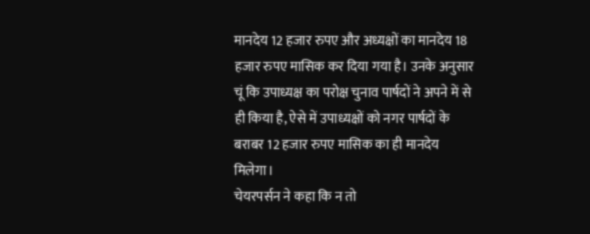मानदेय 12 हजार रुपए और अध्यक्षों का मानदेय 18 हजार रुपए मासिक कर दिया गया है। उनके अनुसार चूं कि उपाध्यक्ष का परोक्ष चुनाव पार्षदों ने अपने में से ही किया है, ऐसे में उपाध्यक्षों को नगर पार्षदों के बराबर 12 हजार रुपए मासिक का ही मानदेय मिलेगा।
चेयरपर्सन ने कहा कि न तो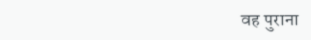वह पुराना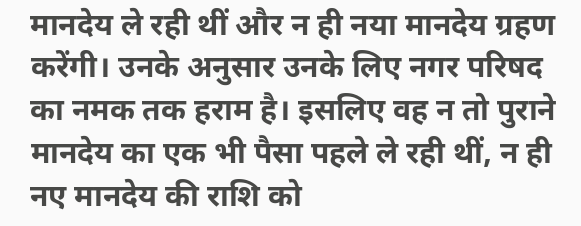मानदेय ले रही थीं और न ही नया मानदेय ग्रहण करेंगी। उनके अनुसार उनके लिए नगर परिषद का नमक तक हराम है। इसलिए वह न तो पुराने मानदेय का एक भी पैसा पहले ले रही थीं, न ही नए मानदेय की राशि को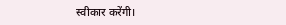स्वीकार करेंगी।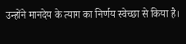उन्होंने मानदेय के त्याग का निर्णय स्वेच्छा से किया है।